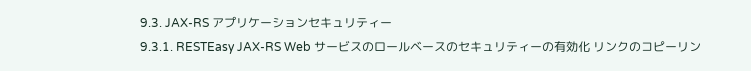9.3. JAX-RS アプリケーションセキュリティー
9.3.1. RESTEasy JAX-RS Web サービスのロールベースのセキュリティーの有効化 リンクのコピーリン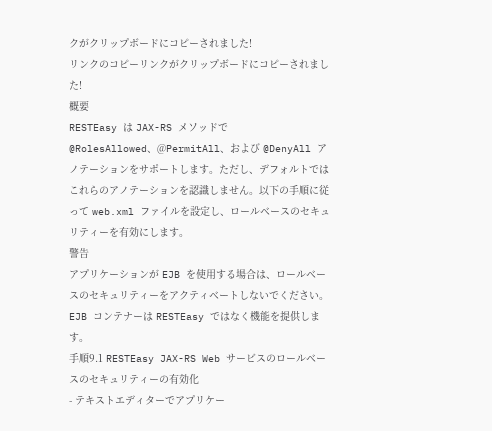クがクリップボードにコピーされました!
リンクのコピーリンクがクリップボードにコピーされました!
概要
RESTEasy は JAX-RS メソッドで @RolesAllowed、@PermitAll、および @DenyAll アノテーションをサポートします。ただし、デフォルトではこれらのアノテーションを認識しません。以下の手順に従って web.xml ファイルを設定し、ロールベースのセキュリティーを有効にします。
警告
アプリケーションが EJB を使用する場合は、ロールベースのセキュリティーをアクティベートしないでください。EJB コンテナーは RESTEasy ではなく機能を提供します。
手順9.1 RESTEasy JAX-RS Web サービスのロールベースのセキュリティーの有効化
- テキストエディターでアプリケー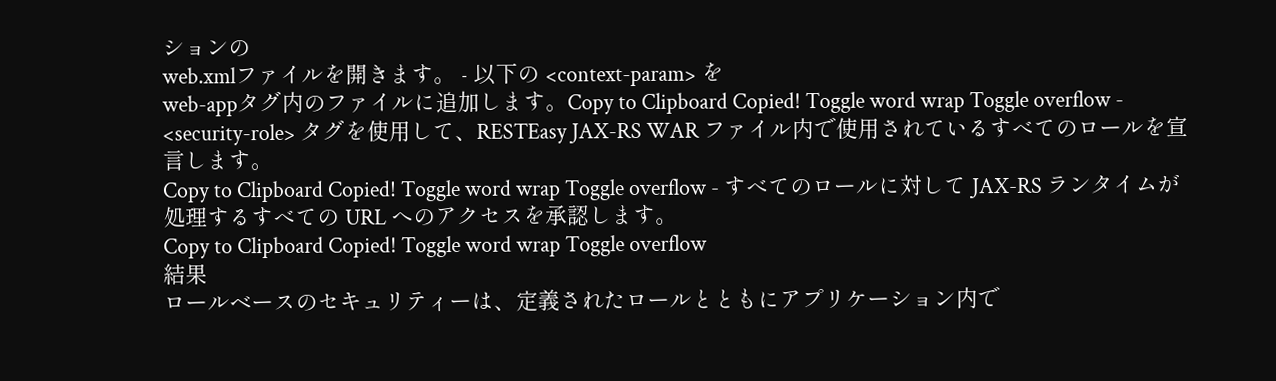ションの
web.xmlファイルを開きます。 - 以下の <context-param> を
web-appタグ内のファイルに追加します。Copy to Clipboard Copied! Toggle word wrap Toggle overflow - <security-role> タグを使用して、RESTEasy JAX-RS WAR ファイル内で使用されているすべてのロールを宣言します。
Copy to Clipboard Copied! Toggle word wrap Toggle overflow - すべてのロールに対して JAX-RS ランタイムが処理するすべての URL へのアクセスを承認します。
Copy to Clipboard Copied! Toggle word wrap Toggle overflow
結果
ロールベースのセキュリティーは、定義されたロールとともにアプリケーション内で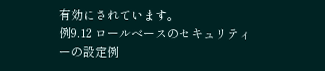有効にされています。
例9.12 ロールベースのセキュリティーの設定例